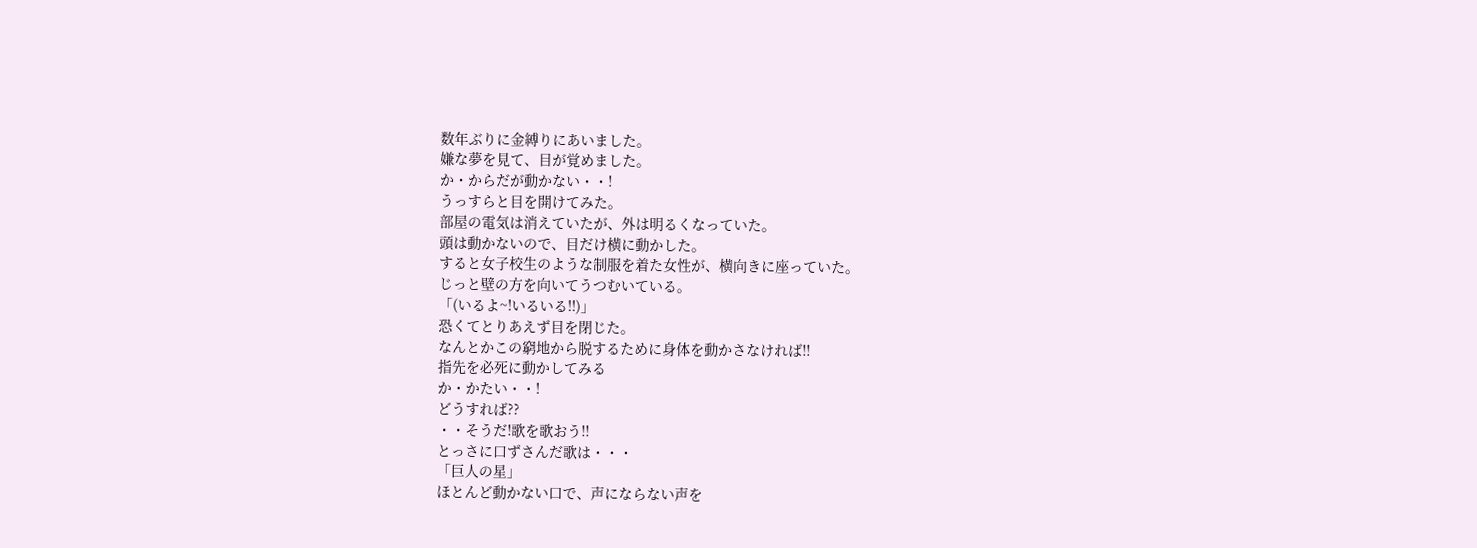数年ぶりに金縛りにあいました。
嫌な夢を見て、目が覚めました。
か・からだが動かない・・!
うっすらと目を開けてみた。
部屋の電気は消えていたが、外は明るくなっていた。
頭は動かないので、目だけ横に動かした。
すると女子校生のような制服を着た女性が、横向きに座っていた。
じっと壁の方を向いてうつむいている。
「(いるよ~!いるいる!!)」
恐くてとりあえず目を閉じた。
なんとかこの窮地から脱するために身体を動かさなければ!!
指先を必死に動かしてみる
か・かたい・・!
どうすれば??
・・そうだ!歌を歌おう!!
とっさに口ずさんだ歌は・・・
「巨人の星」
ほとんど動かない口で、声にならない声を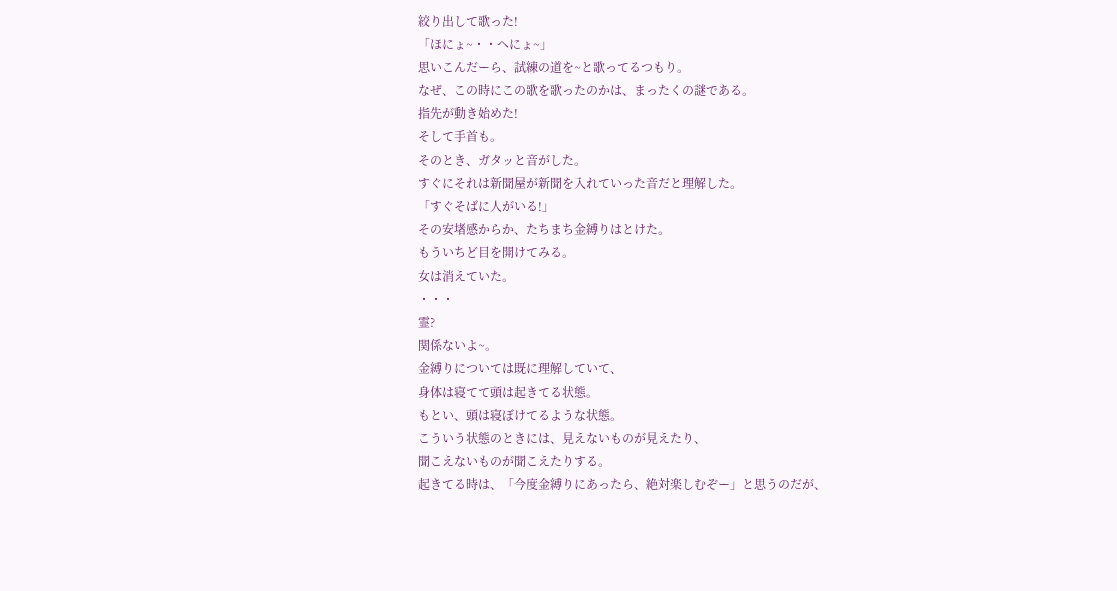絞り出して歌った!
「ほにょ~・・へにょ~」
思いこんだーら、試練の道を~と歌ってるつもり。
なぜ、この時にこの歌を歌ったのかは、まったくの謎である。
指先が動き始めた!
そして手首も。
そのとき、ガタッと音がした。
すぐにそれは新聞屋が新聞を入れていった音だと理解した。
「すぐそばに人がいる!」
その安堵感からか、たちまち金縛りはとけた。
もういちど目を開けてみる。
女は消えていた。
・・・
霊?
関係ないよ~。
金縛りについては既に理解していて、
身体は寝てて頭は起きてる状態。
もとい、頭は寝ぼけてるような状態。
こういう状態のときには、見えないものが見えたり、
聞こえないものが聞こえたりする。
起きてる時は、「今度金縛りにあったら、絶対楽しむぞー」と思うのだが、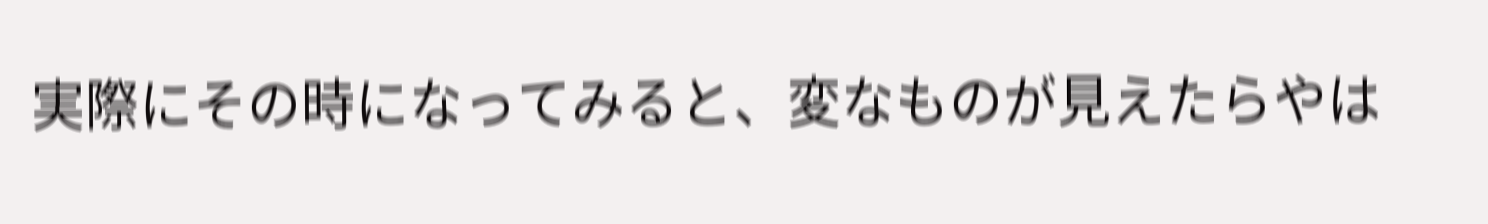実際にその時になってみると、変なものが見えたらやは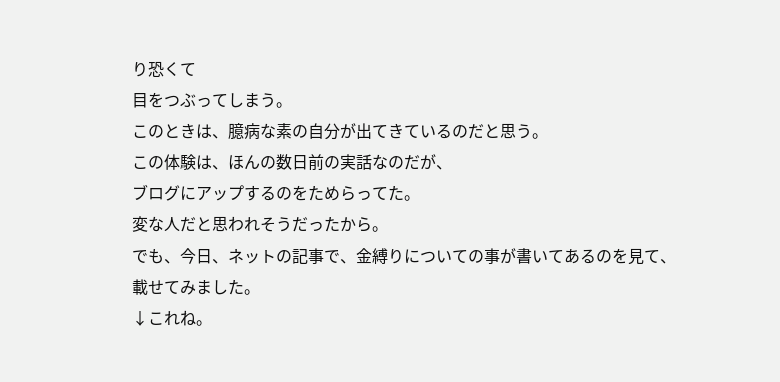り恐くて
目をつぶってしまう。
このときは、臆病な素の自分が出てきているのだと思う。
この体験は、ほんの数日前の実話なのだが、
ブログにアップするのをためらってた。
変な人だと思われそうだったから。
でも、今日、ネットの記事で、金縛りについての事が書いてあるのを見て、
載せてみました。
↓これね。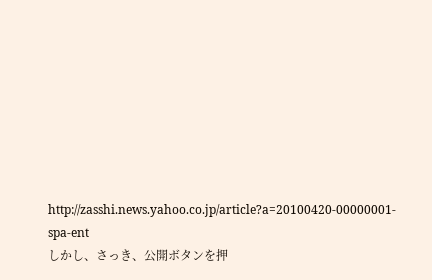http://zasshi.news.yahoo.co.jp/article?a=20100420-00000001-spa-ent
しかし、さっき、公開ボタンを押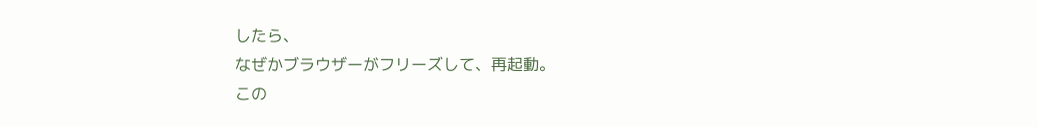したら、
なぜかブラウザーがフリーズして、再起動。
この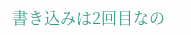書き込みは2回目なの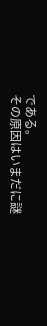である。
その原因はいまだに謎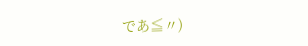であ≦〃)